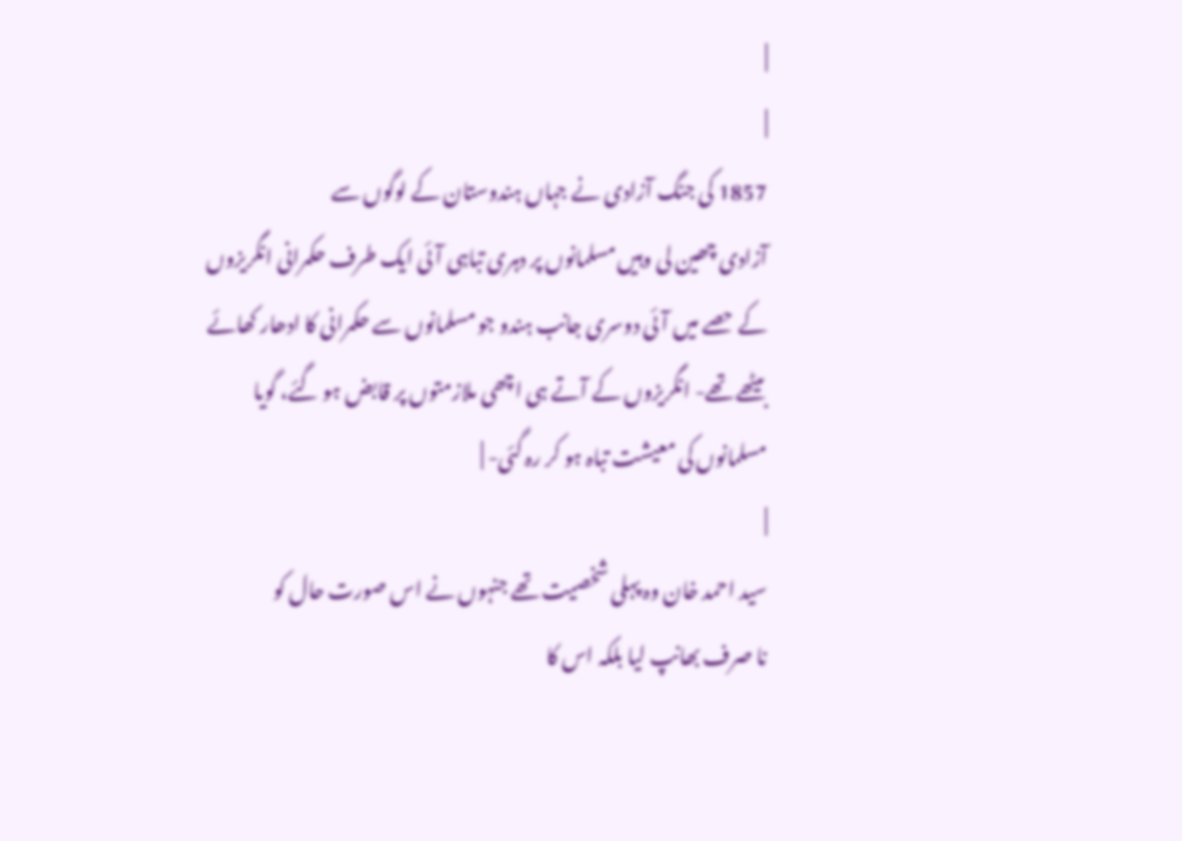|
|
1857 کی جنگ آزادی نے جہاں ہندوستان کے لوگوں سے
آزادی چھین لی وہیں مسلمانوں پر دہری تباہی آئی ایک طرف حکمرانی انگریزوں
کے حصے میں آئی دوسری جانب ہندو جو مسلمانوں سے حکمرانی کا ادھار کھائے
بیٹھے تھے- انگریزوں کے آتے ہی اچھی ملازمتوں پر قابض ہو گئے، گویا
مسلمانوں کی معیشت تباہ ہو کر رہ گئی- |
|
سید احمد خان وہ پہلی شخصیت تھے جنہوں نے اس صورت حال کو
نا صرف بھانپ لیا بلکہ اس کا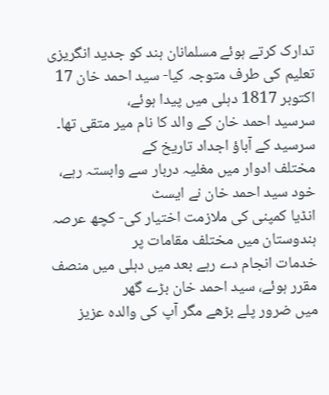تدارک کرتے ہوئے مسلمانان ہند کو جدید انگریزی
تعلیم کی طرف متوجہ کیا- سید احمد خان 17 اکتوبر 1817 دہلی میں پیدا ہوئے،
سرسید احمد خان کے والد کا نام میر متقی تھا۔ سرسید کے آباؤ اجداد تاریخ کے
مختلف ادوار میں مغلیہ دربار سے وابستہ رہے، خود سید احمد خان نے ایسٹ
انڈیا کمپنی کی ملازمت اختیار کی- کچھ عرصہ ہندوستان میں مختلف مقامات پر
خدمات انجام دے رہے بعد میں دہلی میں منصف مقرر ہوئے، سید احمد خان بڑے گھر
میں ضرور پلے بڑھے مگر آپ کی والدہ عزیز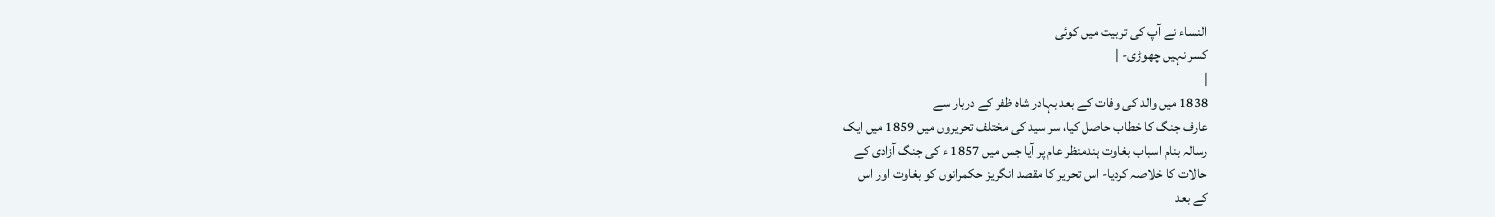النساء نے آپ کی تربیت میں کوئی
کسر نہیں چھوڑی- |
|
1838 میں والد کی وفات کے بعد بہادر شاہ ظفر کے دربار سے
عارف جنگ کا خطاب حاصل کیا، سر سید کی مختلف تحریروں میں 1859 میں ایک
رسالہ بنام اسباب بغاوت ہندمنظر عام پر آیا جس میں 1857 ء کی جنگ آزادی کے
حالات کا خلاصہ کردیا- اس تحریر کا مقصد انگریز حکمرانوں کو بغاوت اور اس
کے بعد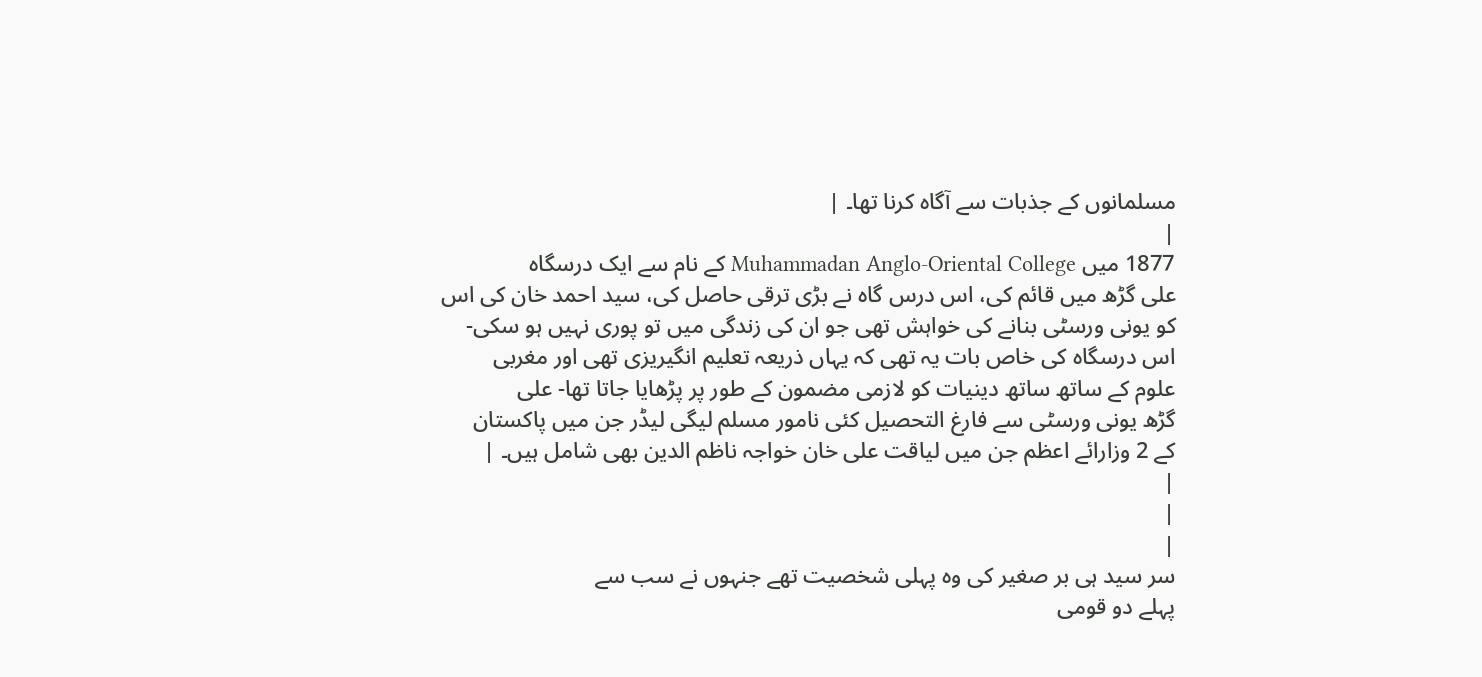مسلمانوں کے جذبات سے آگاہ کرنا تھا۔ |
|
1877 میں Muhammadan Anglo-Oriental College کے نام سے ایک درسگاہ
علی گڑھ میں قائم کی، اس درس گاہ نے بڑی ترقی حاصل کی، سید احمد خان کی اس
کو یونی ورسٹی بنانے کی خواہش تھی جو ان کی زندگی میں تو پوری نہیں ہو سکی-
اس درسگاہ کی خاص بات یہ تھی کہ یہاں ذریعہ تعلیم انگیریزی تھی اور مغربی
علوم کے ساتھ ساتھ دینیات کو لازمی مضمون کے طور پر پڑھایا جاتا تھا- علی
گڑھ یونی ورسٹی سے فارغ التحصیل کئی نامور مسلم لیگی لیڈر جن میں پاکستان
کے 2 وزارائے اعظم جن میں لیاقت علی خان خواجہ ناظم الدین بھی شامل ہیں۔ |
|
|
|
سر سید ہی بر صغیر کی وہ پہلی شخصیت تھے جنہوں نے سب سے
پہلے دو قومی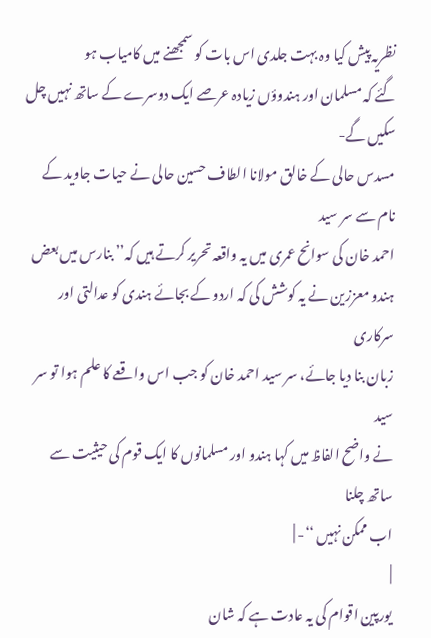نظریہ پیش کیا وہ بہت جلدی اس بات کو سمجھنے میں کامیاب ہو
گئے کہ مسلمان اور ہندوؤں زیادہ عرصے ایک دوسرے کے ساتھ نہیں چل سکیں گے-
مسدس حالی کے خالق مولانا الطاف حسین حالی نے حیات جاوید کے نام سے سر سید
احمد خان کی سوانح عمری میں یہ واقعہ تحریر کرتے ہیں کہ’’ بنارس میں بعض
ہندو معززین نے یہ کوشش کی کہ اردو کے بجائے ہندی کو عدالتی اور سرکاری
زبان بنا دیا جائے، سر سید احمد خان کو جب اس واقعے کا علم ہوا تو سر سید
نے واضح الفاظ میں کہا ہندو اور مسلمانوں کا ایک قوم کی حیثیت سے ساتھ چلنا
اب ممکن نہیں ‘‘- |
|
یورپین اقوام کی یہ عادت ہے کہ شان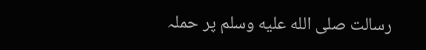رسالت صلى الله عليه وسلم پر حملہ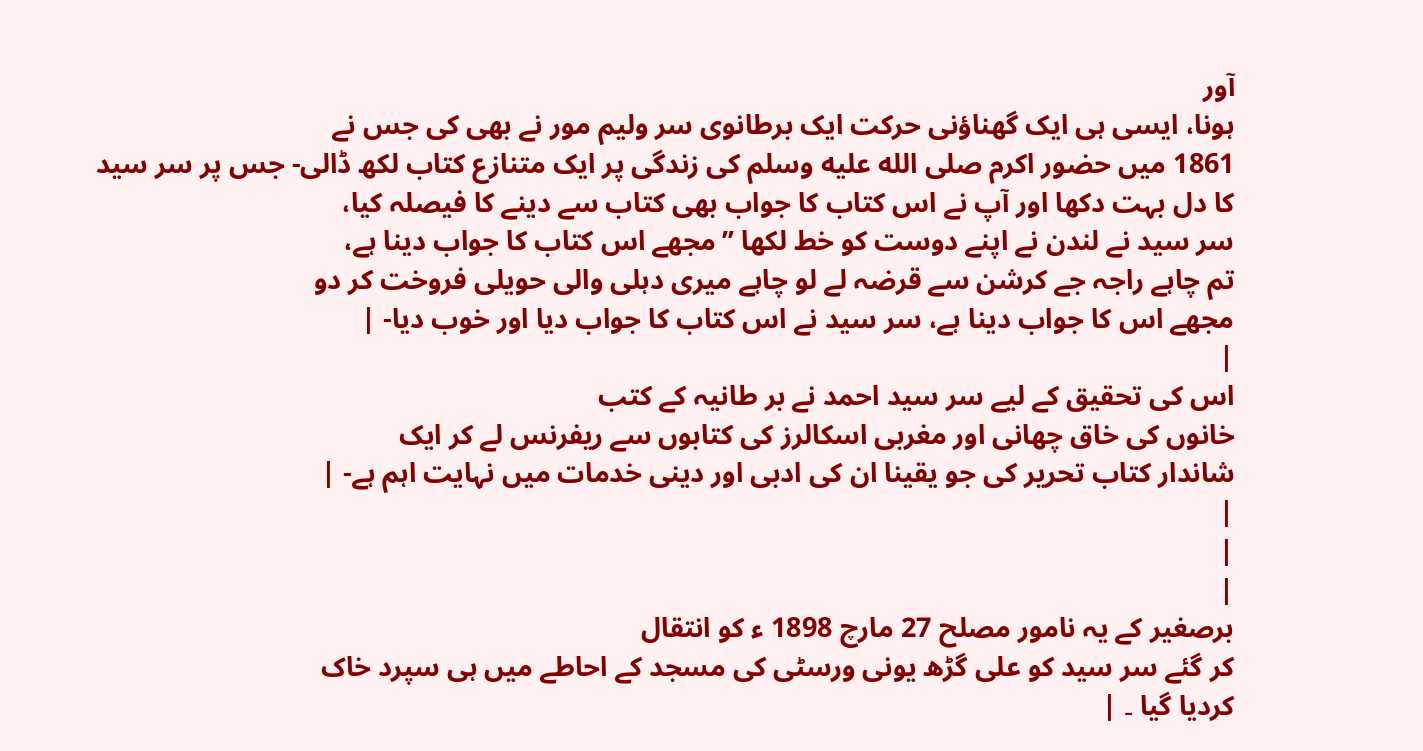آور
ہونا، ایسی ہی ایک گھناؤنی حرکت ایک برطانوی سر ولیم مور نے بھی کی جس نے
1861 میں حضور اکرم صلى الله عليه وسلم کی زندگی پر ایک متنازع کتاب لکھ ڈالی- جس پر سر سید
کا دل بہت دکھا اور آپ نے اس کتاب کا جواب بھی کتاب سے دینے کا فیصلہ کیا،
سر سید نے لندن نے اپنے دوست کو خط لکھا ’’مجھے اس کتاب کا جواب دینا ہے،
تم چاہے راجہ جے کرشن سے قرضہ لے لو چاہے میری دہلی والی حویلی فروخت کر دو
مجھے اس کا جواب دینا ہے، سر سید نے اس کتاب کا جواب دیا اور خوب دیا- |
|
اس کی تحقیق کے لیے سر سید احمد نے بر طانیہ کے کتب
خانوں کی خاق چھانی اور مغربی اسکالرز کی کتابوں سے ریفرنس لے کر ایک
شاندار کتاب تحریر کی جو یقینا ان کی ادبی اور دینی خدمات میں نہایت اہم ہے- |
|
|
|
برصغیر کے یہ نامور مصلح 27 مارچ 1898 ء کو انتقال
کر گئے سر سید کو علی گڑھ یونی ورسٹی کی مسجد کے احاطے میں ہی سپرد خاک
کردیا گیا ۔ |